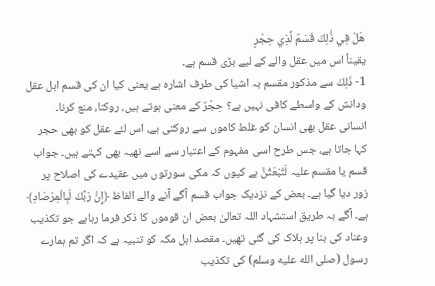هَلْ فِي ذَٰلِكَ قَسَمٌ لِّذِي حِجْرٍ
یقیناً اس میں عقل والے کے لیے بڑی قسم ہے۔
1- ذَلِكَ سے مذکور مقسم بہ اشیا کی طرف اشارہ ہے یعنی کیا ان کی قسم اہل عقل ودانش کے واسطے کافی نہیں ہے؟ حِجْرٌ کے معنی ہوتے ہیں، روکنا، منع کرنا۔ انسانی عقل بھی انسان کو غلط کاموں سے روکتی ہے، اس لئے عقل کو بھی حجر کہا جاتا ہے، جس طرح اسی مفہوم کے اعتبار سے اسے نھیہ بھی کہتے ہیں۔ جواب قسم یا مقسم علیہ لَتُبْعَثُنَّ ہے کیوں کہ مکی سورتوں میں عقیدے کی اصلاح پر زور دیا گیا ہے۔ بعض کے نزدیک جواب قسم آگے آنے والے الفاظ ﴿إِنَّ رَبَّكَ لَبِالْمِرْصَادِ﴾ ہے۔ آگے بہ طریق استشہاد اللہ تعالیٰ بعض ان قوموں کا ذکر فرما رہاہے جو تکذیب وعناد کی بنا پر ہلاک کی گئی تھیں۔ مقصد اہل مکہ کو تنبیہ ہے کہ اگر تم ہمارے رسول (صلى الله عليه وسلم) کی تکذیب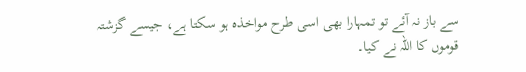سے باز نہ آئے تو تمہارا بھی اسی طرح مواخذہ ہو سکتا ہے، جیسے گزشتہ قوموں کا اللہ نے کیا۔